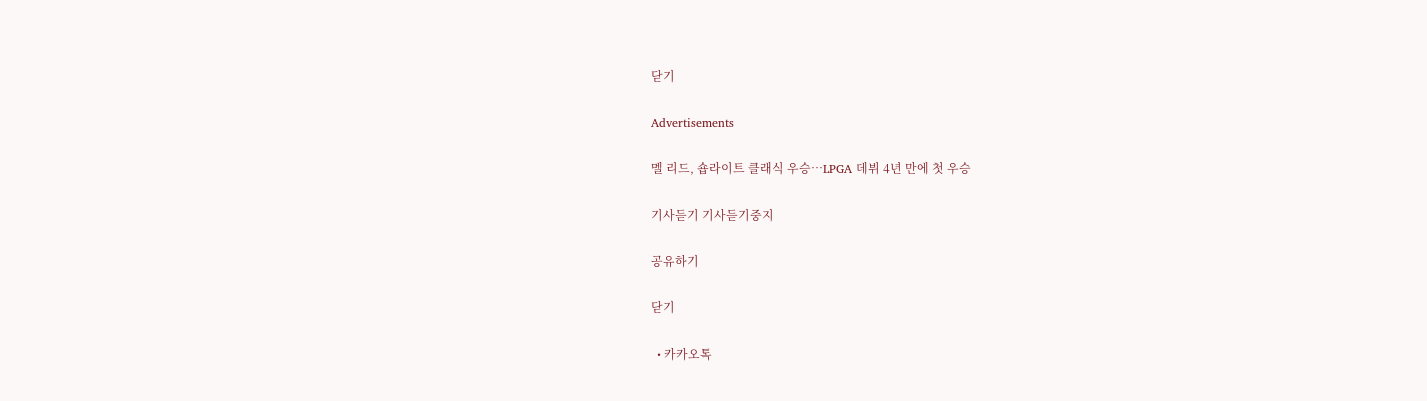닫기

Advertisements

멜 리드, 숍라이트 클래식 우승…LPGA 데뷔 4년 만에 첫 우승

기사듣기 기사듣기중지

공유하기

닫기

  • 카카오톡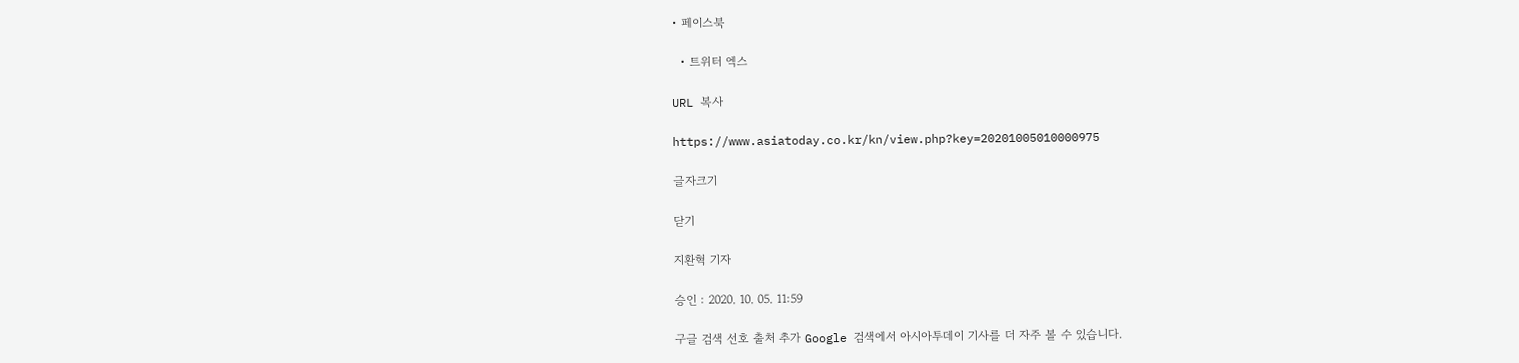• 페이스북

  • 트위터 엑스

URL 복사

https://www.asiatoday.co.kr/kn/view.php?key=20201005010000975

글자크기

닫기

지환혁 기자

승인 : 2020. 10. 05. 11:59

구글 검색 선호 출처 추가 Google 검색에서 아시아투데이 기사를 더 자주 볼 수 있습니다.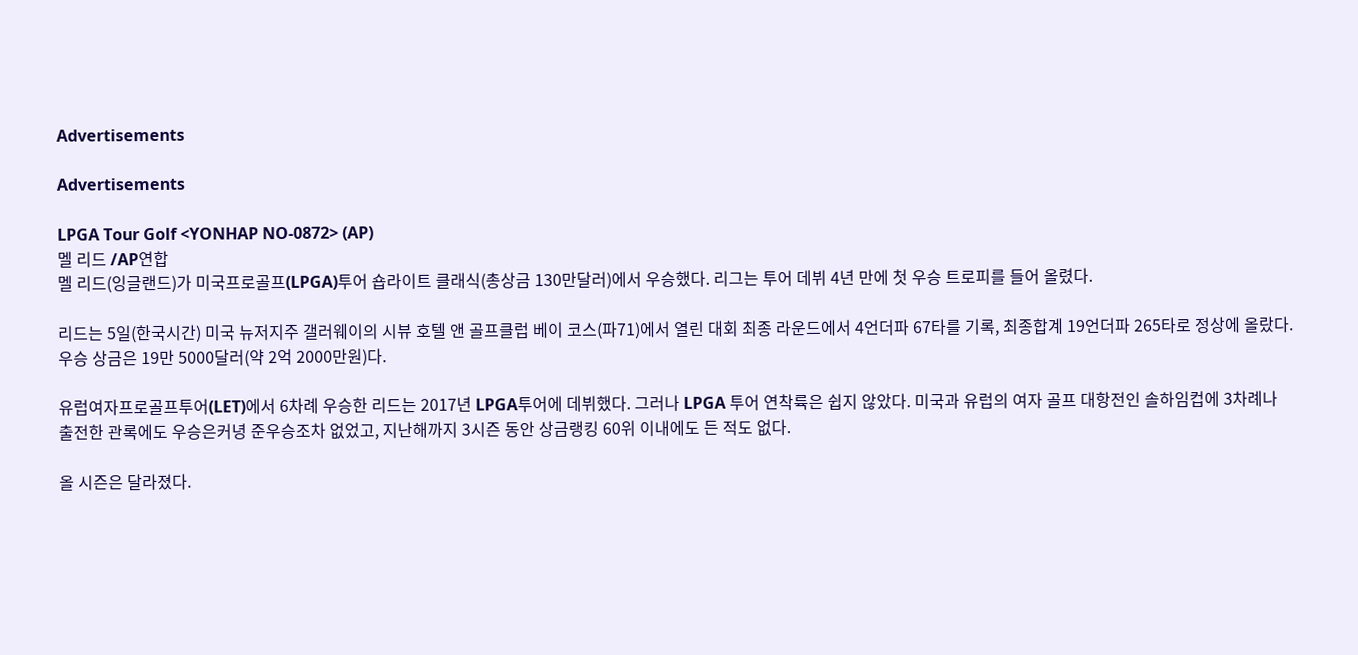Advertisements

Advertisements

LPGA Tour Golf <YONHAP NO-0872> (AP)
멜 리드 /AP연합
멜 리드(잉글랜드)가 미국프로골프(LPGA)투어 숍라이트 클래식(총상금 130만달러)에서 우승했다. 리그는 투어 데뷔 4년 만에 첫 우승 트로피를 들어 올렸다.

리드는 5일(한국시간) 미국 뉴저지주 갤러웨이의 시뷰 호텔 앤 골프클럽 베이 코스(파71)에서 열린 대회 최종 라운드에서 4언더파 67타를 기록, 최종합계 19언더파 265타로 정상에 올랐다. 우승 상금은 19만 5000달러(약 2억 2000만원)다.

유럽여자프로골프투어(LET)에서 6차례 우승한 리드는 2017년 LPGA투어에 데뷔했다. 그러나 LPGA 투어 연착륙은 쉽지 않았다. 미국과 유럽의 여자 골프 대항전인 솔하임컵에 3차례나 출전한 관록에도 우승은커녕 준우승조차 없었고, 지난해까지 3시즌 동안 상금랭킹 60위 이내에도 든 적도 없다.

올 시즌은 달라졌다.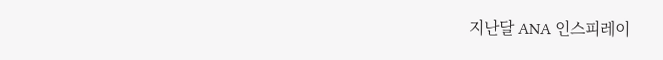지난달 ANA 인스피레이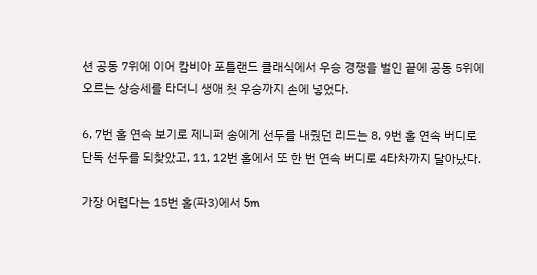션 공동 7위에 이어 캄비아 포틀랜드 클래식에서 우승 경쟁을 벌인 끝에 공동 5위에 오르는 상승세를 타더니 생애 첫 우승까지 손에 넣었다.

6, 7번 홀 연속 보기로 제니퍼 송에게 선두를 내줬던 리드는 8, 9번 홀 연속 버디로 단독 선두를 되찾았고, 11, 12번 홀에서 또 한 번 연속 버디로 4타차까지 달아났다.

가장 어렵다는 15번 홀(파3)에서 5m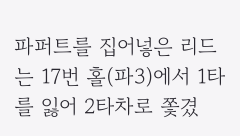파퍼트를 집어넣은 리드는 17번 홀(파3)에서 1타를 잃어 2타차로 쫓겼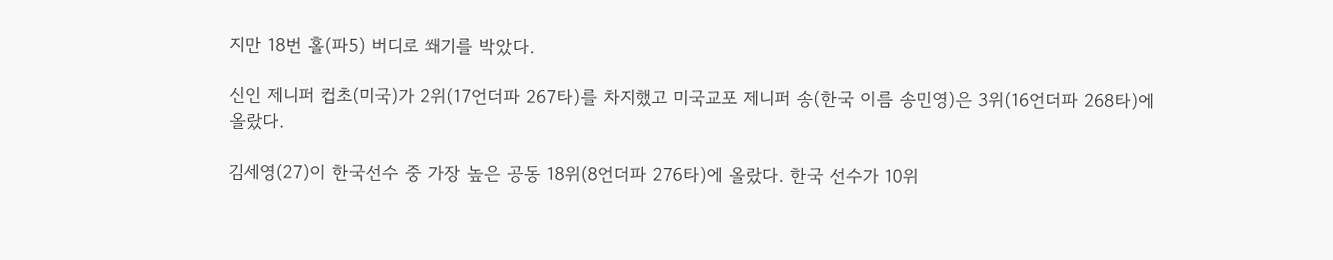지만 18번 홀(파5) 버디로 쐐기를 박았다.

신인 제니퍼 컵초(미국)가 2위(17언더파 267타)를 차지했고 미국교포 제니퍼 송(한국 이름 송민영)은 3위(16언더파 268타)에 올랐다.

김세영(27)이 한국선수 중 가장 높은 공동 18위(8언더파 276타)에 올랐다. 한국 선수가 10위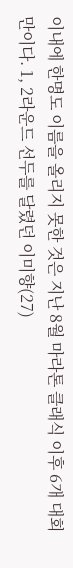이내에 한명도 이름을 올리지 못한 것은 지난 8월 마라톤 클래식 이후 6개 대회만이다. 1, 2라운드 선두를 달렸던 이미향(27)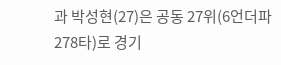과 박성현(27)은 공동 27위(6언더파 278타)로 경기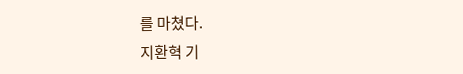를 마쳤다.
지환혁 기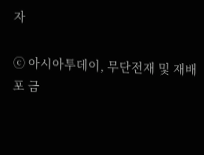자

ⓒ 아시아투데이, 무단전재 및 재배포 금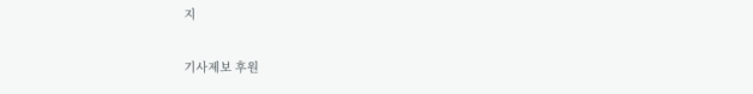지

기사제보 후원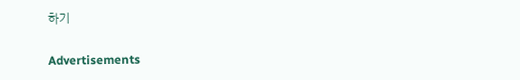하기

Advertisements